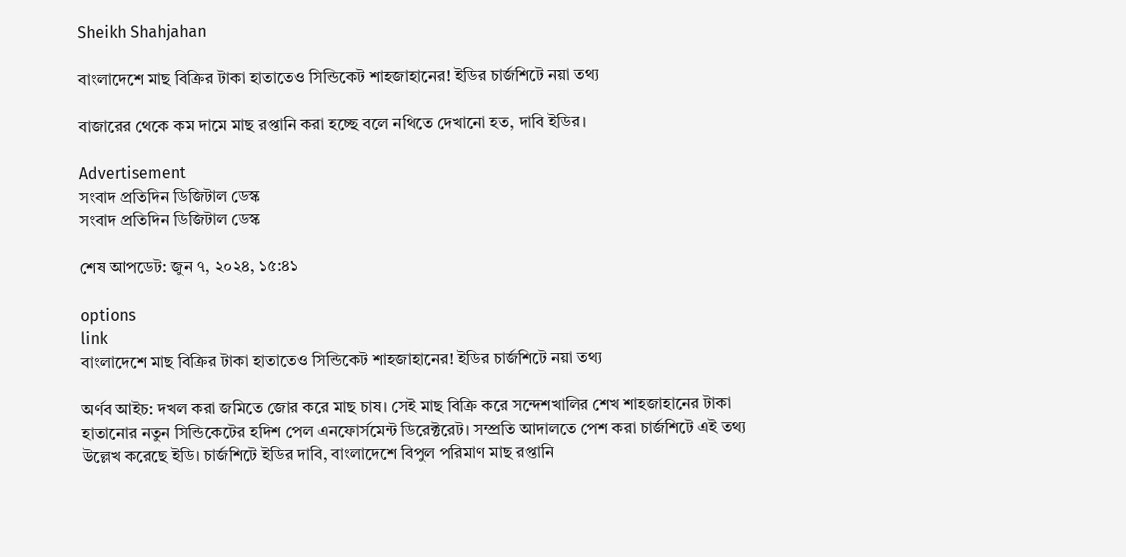Sheikh Shahjahan

বাংলাদেশে মাছ বিক্রির টাকা হাতাতেও সিন্ডিকেট শাহজাহানের! ইডির চার্জশিটে নয়া তথ্য

বাজারের থেকে কম দামে মাছ রপ্তানি করা হচ্ছে বলে নথিতে দেখানো হত, দাবি ইডির।

Advertisement
সংবাদ প্রতিদিন ডিজিটাল ডেস্ক
সংবাদ প্রতিদিন ডিজিটাল ডেস্ক

শেষ আপডেট: জুন ৭, ২০২৪, ১৫:৪১

options
link
বাংলাদেশে মাছ বিক্রির টাকা হাতাতেও সিন্ডিকেট শাহজাহানের! ইডির চার্জশিটে নয়া তথ্য

অর্ণব আইচ: দখল করা জমিতে জোর করে মাছ চাষ। সেই মাছ বিক্রি করে সন্দেশখালির শেখ শাহজাহানের টাকা হাতানোর নতুন সিন্ডিকেটের হদিশ পেল এনফোর্সমেন্ট ডিরেক্টরেট। সম্প্রতি আদালতে পেশ করা চার্জশিটে এই তথ‌্য উল্লেখ করেছে ইডি। চার্জশিটে ইডির দাবি, বাংলাদেশে বিপুল পরিমাণ মাছ রপ্তানি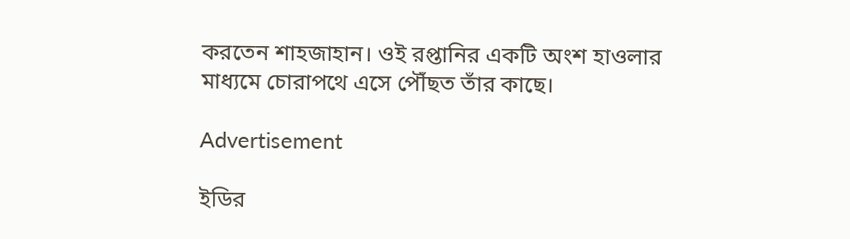করতেন শাহজাহান। ওই রপ্তানির একটি অংশ হাওলার মাধ‌্যমে চোরাপথে এসে পৌঁছত তাঁর কাছে।

Advertisement

ইডির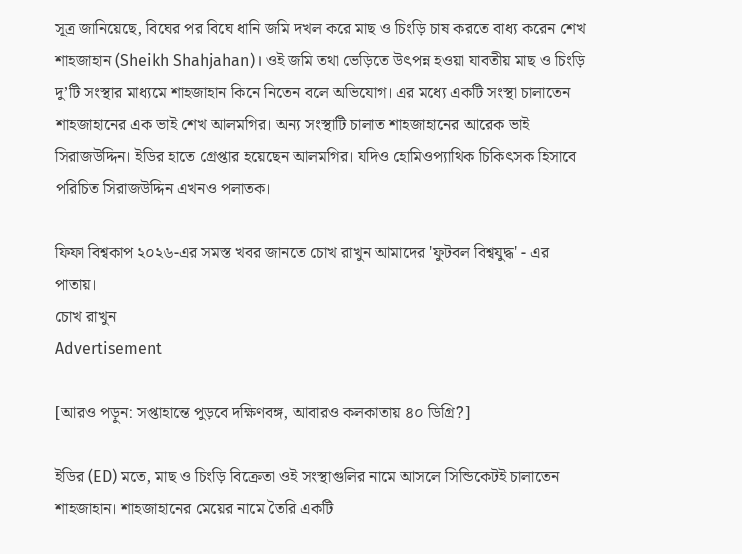সূত্র জানিয়েছে, বিঘের পর বিঘে ধানি জমি দখল করে মাছ ও চিংড়ি চাষ করতে বাধ‌্য করেন শেখ শাহজাহান (Sheikh Shahjahan)। ওই জমি তথা ভেড়িতে উৎপন্ন হওয়া যাবতীয় মাছ ও চিংড়ি দু’টি সংস্থার মাধ‌্যমে শাহজাহান কিনে নিতেন বলে অভিযোগ। এর মধ্যে একটি সংস্থা চালাতেন শাহজাহানের এক ভাই শেখ আলমগির। অন‌্য সংস্থাটি চালাত শাহজাহানের আরেক ভাই সিরাজউদ্দিন। ইডির হাতে গ্রেপ্তার হয়েছেন আলমগির। যদিও হোমিওপ‌্যাথিক চিকিৎসক হিসাবে পরিচিত সিরাজউদ্দিন এখনও পলাতক।

ফিফা বিশ্বকাপ ২০২৬-এর সমস্ত খবর জানতে চোখ রাখুন আমাদের 'ফুটবল বিশ্বযুদ্ধ' - এর পাতায়।
চোখ রাখুন
Advertisement

[আরও পড়ুন: সপ্তাহান্তে পুড়বে দক্ষিণবঙ্গ, আবারও কলকাতায় ৪০ ডিগ্রি?]

ইডির (ED) মতে, মাছ ও চিংড়ি বিক্রেতা ওই সংস্থাগুলির নামে আসলে সিন্ডিকেটই চালাতেন শাহজাহান। শাহজাহানের মেয়ের নামে তৈরি একটি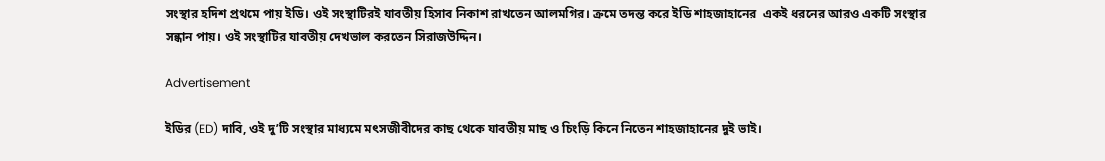সংস্থার হদিশ প্রথমে পায় ইডি। ওই সংস্থাটিরই যাবতীয় হিসাব নিকাশ রাখতেন আলমগির। ক্রমে তদন্ত করে ইডি শাহজাহানের  একই ধরনের আরও একটি সংস্থার সন্ধান পায়। ওই সংস্থাটির যাবতীয় দেখভাল করতেন সিরাজউদ্দিন।

Advertisement

ইডির (ED) দাবি, ওই দু’টি সংস্থার মাধ‌্যমে মৎসজীবীদের কাছ থেকে যাবতীয় মাছ ও চিংড়ি কিনে নিতেন শাহজাহানের দুই ভাই।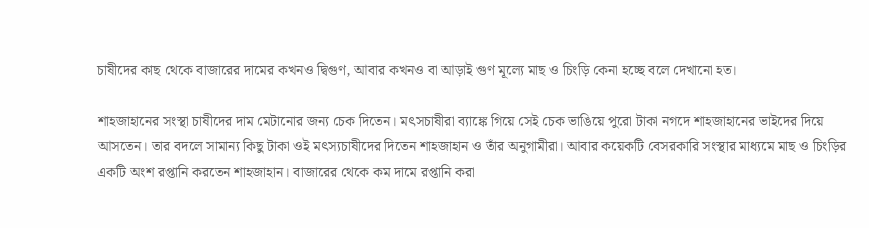চাষীদের কাছ থেকে বাজারের দামের কখনও দ্বিগুণ, আবার কখনও বা আড়াই গুণ মূল্যে মাছ ও চিংড়ি কেনা হচ্ছে বলে দেখানো হত।

শাহজাহানের সংস্থা চাষীদের‌ দাম মেটানোর জন‌্য চেক দিতেন। মৎসচাষীরা ব‌্যাঙ্কে গিয়ে সেই চেক ভাঙিয়ে পুরো টাকা নগদে শাহজাহানের ভাইদের দিয়ে আসতেন। তার বদলে সামান‌্য কিছু টাকা ওই মৎস‌্যচাষীদের দিতেন শাহজাহান ও তাঁর অনুগামীরা। আবার কয়েকটি বেসরকারি সংস্থার মাধ‌্যমে মাছ ও চিংড়ির একটি অংশ রপ্তানি করতেন শাহজাহান। বাজারের থেকে কম দামে রপ্তানি করা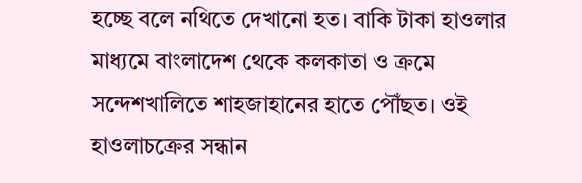হচ্ছে বলে নথিতে দেখানো হত। বাকি টাকা হাওলার মাধ‌্যমে বাংলাদেশ থেকে কলকাতা ও ক্রমে সন্দেশখালিতে শাহজাহানের হাতে পৌঁছত। ওই হাওলাচক্রের সন্ধান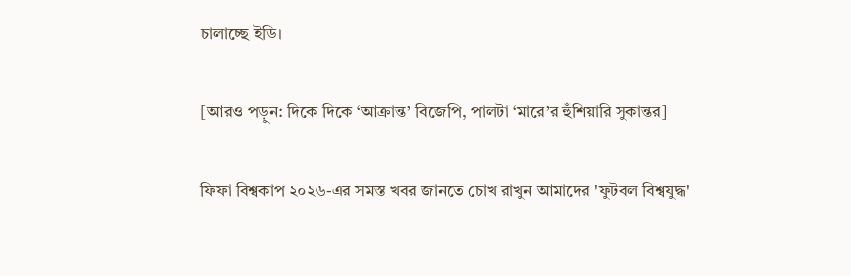চালাচ্ছে ইডি।

[আরও পড়ুন: দিকে দিকে ‘আক্রান্ত’ বিজেপি, পালটা ‘মারে’র হুঁশিয়ারি সুকান্তর]

ফিফা বিশ্বকাপ ২০২৬-এর সমস্ত খবর জানতে চোখ রাখুন আমাদের 'ফুটবল বিশ্বযুদ্ধ'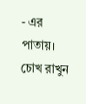- এর পাতায়।
চোখ রাখুন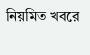নিয়মিত খবরে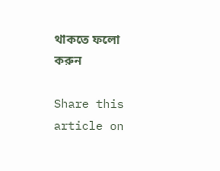থাকতে ফলো করুন

Share this article on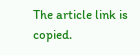The article link is copied.